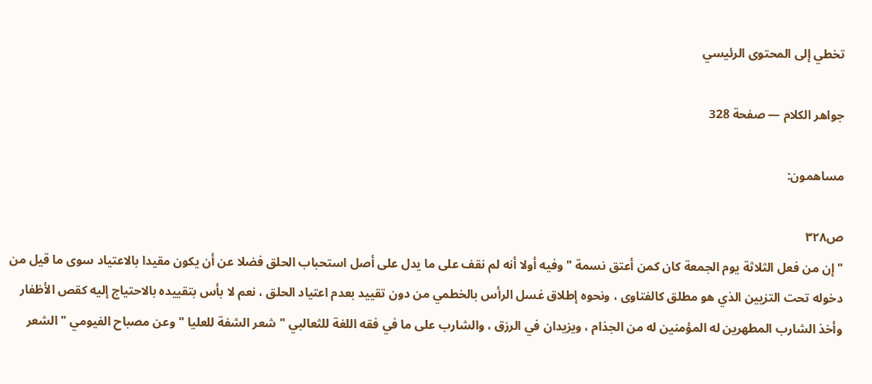تخطي إلى المحتوى الرئيسي

جواهر الكلام — صفحة 328

مساهمون:

ص٣٢٨
" إن من فعل الثلاثة يوم الجمعة كان كمن أعتق نسمة " وفيه أولا أنه لم نقف على ما يدل على أصل استحباب الحلق فضلا عن أن يكون مقيدا بالاعتياد سوى ما قيل من دخوله تحت التزيين الذي هو مطلق كالفتاوى ، ونحوه إطلاق غسل الرأس بالخطمي من دون تقييد بعدم اعتياد الحلق ، نعم لا بأس بتقييده بالاحتياج إليه كقص الأظفار وأخذ الشارب المطهرين له المؤمنين له من الجذام ، ويزيدان في الرزق ، والشارب على ما في فقه اللغة للثعالبي " شعر الشفة للعليا " وعن مصباح الفيومي " الشعر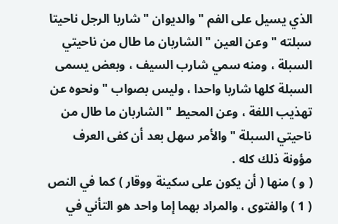الذي يسيل على الفم " والديوان " شاربا الرجل ناحيتا سبلته " وعن العين " الشاربان ما طال من ناحيتي السبلة ، ومنه سمي شارب السيف ، وبعض يسمى السبلة كلها شاربا واحدا ، وليس بصواب " ونحوه عن تهذيب اللغة ، وعن المحيط " الشاربان ما طال من ناحيتي السبلة " والأمر سهل بعد أن كفى العرف مؤونة ذلك كله .
( و ) منها ( أن يكون على سكينة ووقار ) كما في النص ( 1 ) والفتوى ، والمراد بهما إما واحد هو التأني في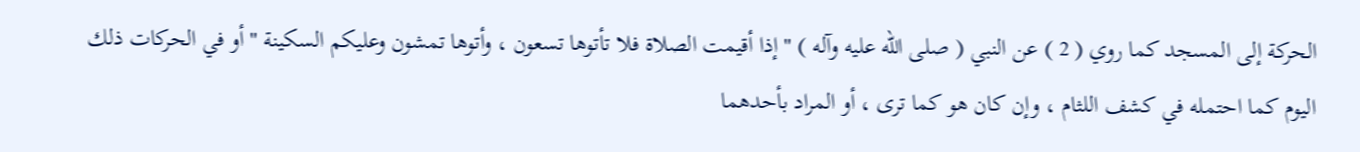الحركة إلى المسجد كما روي ( 2 ) عن النبي ( صلى الله عليه وآله ) " إذا أقيمت الصلاة فلا تأتوها تسعون ، وأتوها تمشون وعليكم السكينة " أو في الحركات ذلك اليوم كما احتمله في كشف اللثام ، وإن كان هو كما ترى ، أو المراد بأحدهما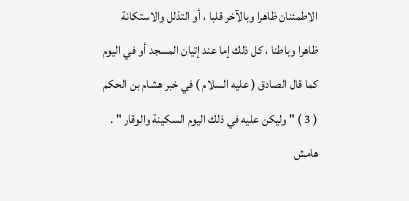الاطمئنان ظاهرا وبالآخر قلبا ، أو التذلل والاستكانة ظاهرا وباطنا ، كل ذلك إما عند إتيان المسجد أو في اليوم كما قال الصادق ( عليه السلام ) في خبر هشام بن الحكم ( 3 ) " وليكن عليه في ذلك اليوم السكينة والوقار " .
هامش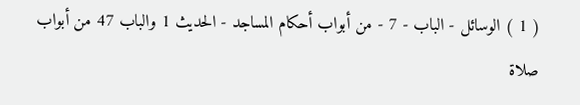( 1 ) الوسائل - الباب - 7 - من أبواب أحكام المساجد - الحديث 1 والباب 47 من أبواب صلاة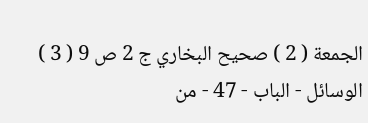الجمعة ( 2 ) صحيح البخاري ج 2 ص 9 ( 3 ) الوسائل - الباب - 47 - من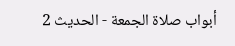أبواب صلاة الجمعة - الحديث 2